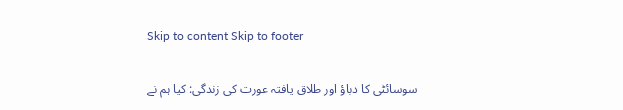Skip to content Skip to footer

سوسائٹی کا دباؤ اور طلاق یافتہ عورت کی زندگی: کیا ہم نے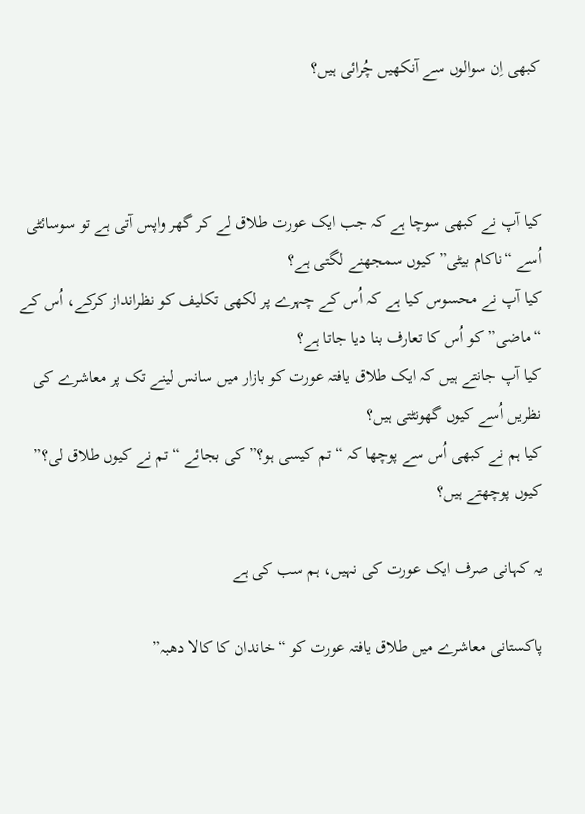کبھی اِن سوالوں سے آنکھیں چُرائی ہیں؟



کیا آپ نے کبھی سوچا ہے کہ جب ایک عورت طلاق لے کر گھر واپس آتی ہے تو سوسائٹی اُسے “ناکام بیٹی” کیوں سمجھنے لگتی ہے؟
کیا آپ نے محسوس کیا ہے کہ اُس کے چہرے پر لکھی تکلیف کو نظرانداز کرکے، اُس کے “ماضی” کو اُس کا تعارف بنا دیا جاتا ہے؟
کیا آپ جانتے ہیں کہ ایک طلاق یافتہ عورت کو بازار میں سانس لینے تک پر معاشرے کی نظریں اُسے کیوں گھونٹتی ہیں؟
کیا ہم نے کبھی اُس سے پوچھا کہ “تم کیسی ہو؟” کی بجائے “تم نے کیوں طلاق لی؟” کیوں پوچھتے ہیں؟

یہ کہانی صرف ایک عورت کی نہیں، ہم سب کی ہے

پاکستانی معاشرے میں طلاق یافتہ عورت کو “خاندان کا کالا دھبہ”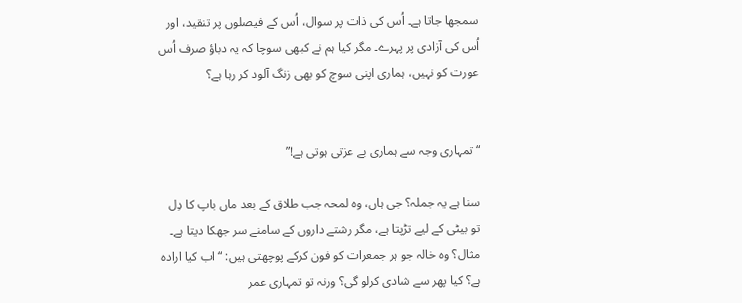سمجھا جاتا ہے۔ اُس کی ذات پر سوال، اُس کے فیصلوں پر تنقید، اور اُس کی آزادی پر پہرے۔ مگر کیا ہم نے کبھی سوچا کہ یہ دباؤ صرف اُس عورت کو نہیں، ہماری اپنی سوچ کو بھی زنگ آلود کر رہا ہے؟


“تمہاری وجہ سے ہماری بے عزتی ہوتی ہے!”

سنا ہے یہ جملہ؟ جی ہاں، وہ لمحہ جب طلاق کے بعد ماں باپ کا دِل تو بیٹی کے لیے تڑپتا ہے، مگر رشتے داروں کے سامنے سر جھکا دیتا ہے۔ مثال؟ وہ خالہ جو ہر جمعرات کو فون کرکے پوچھتی ہیں: “اب کیا ارادہ ہے؟ کیا پھر سے شادی کرلو گی؟ ورنہ تو تمہاری عمر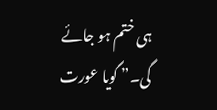ہی ختم ہو جائے گی۔” گویا عورت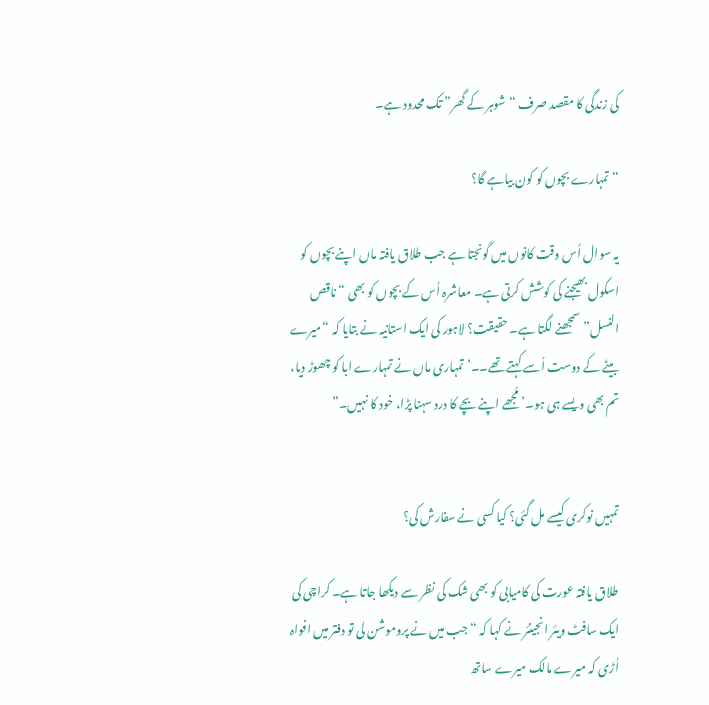کی زندگی کا مقصد صرف “شوہر کے گھر” تک محدود ہے۔

“تمہارے بچوں کو کون بیاہے گا؟

یہ سوال اُس وقت کانوں میں گونجتا ہے جب طلاق یافتہ ماں اپنے بچوں کو اسکول بھیجنے کی کوشش کرتی ہے۔ معاشرہ اُس کے بچوں کو بھی “ناقص النسل” سمجھنے لگتا ہے۔ حقیقت؟ لاہور کی ایک استانیہ نے بتایا کہ “میرے بیٹے کے دوست اُسے کہتے تھے۔۔’تمہاری ماں نے تمہارے ابا کو چھوڑ دیا، تم بھی ویسے ہی ہو۔’ مُجھے اپنے بچے کا درد سہنا پڑا، خود کا نہیں۔”


تمہیں نوکری کیسے مل گئی؟ کیا کسی نے سفارش کی؟

طلاق یافتہ عورت کی کامیابی کو بھی شک کی نظر سے دیکھا جاتا ہے۔ کراچی کی ایک سافٹ ویئر انجینئر نے کہا کہ “جب میں نے پروموشن لی تو دفتر میں افواہ اُڑی کہ میرے مالک میرے ساتھ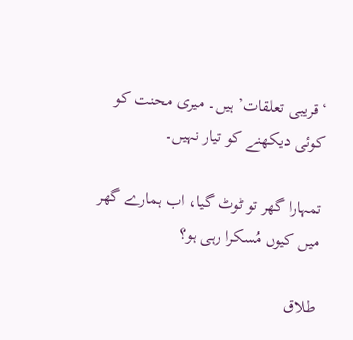‘قریبی تعلقات’ ہیں۔ میری محنت کو کوئی دیکھنے کو تیار نہیں۔

تمہارا گھر تو ٹوٹ گیا، اب ہمارے گھر میں کیوں مُسکرا رہی ہو؟

طلاق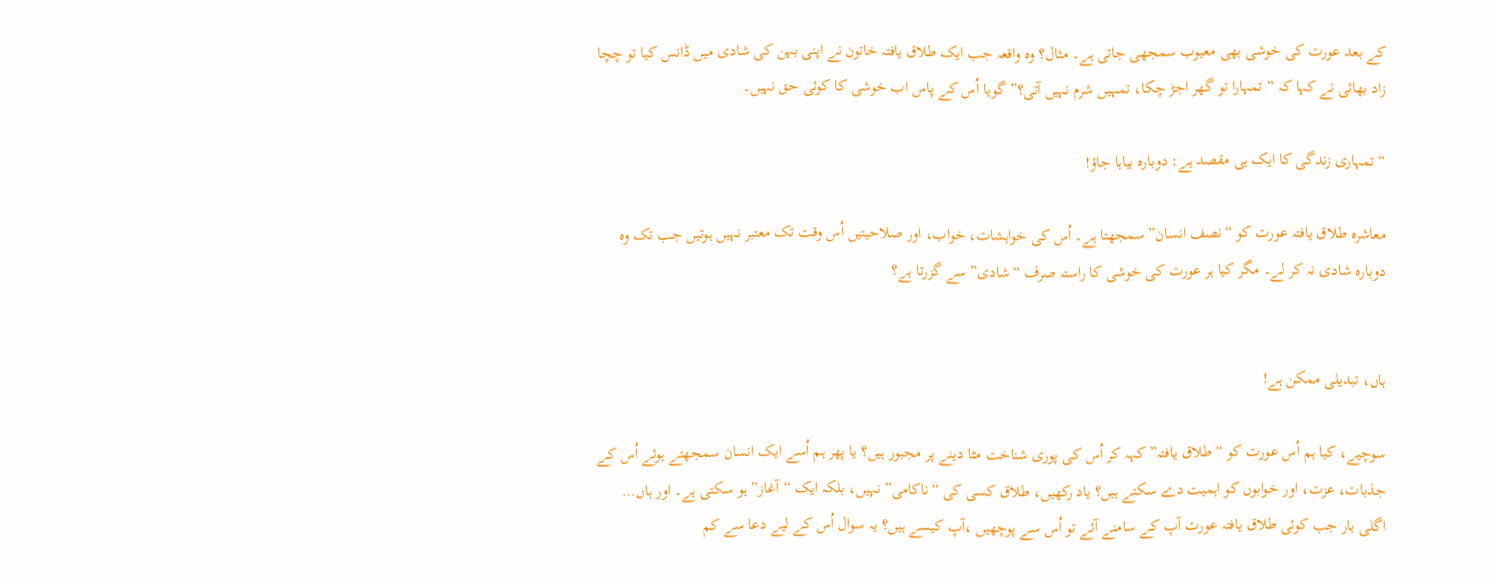کے بعد عورت کی خوشی بھی معیوب سمجھی جاتی ہے۔ مثال؟ وہ واقعہ جب ایک طلاق یافتہ خاتون نے اپنی بہن کی شادی میں ڈانس کیا تو چچا زاد بھائی نے کہا کہ “تمہارا تو گھر اجڑ چکا، تمہیں شرم نہیں آتی؟” گویا اُس کے پاس اب خوشی کا کوئی حق نہیں۔

“تمہاری زندگی کا ایک ہی مقصد ہے: دوبارہ بیاہا جاؤ!

معاشرہ طلاق یافتہ عورت کو “نصف انسان” سمجھتا ہے۔ اُس کی خواہشات، خواب، اور صلاحیتیں اُس وقت تک معتبر نہیں ہوتیں جب تک وہ دوبارہ شادی نہ کر لے۔ مگر کیا ہر عورت کی خوشی کا راستہ صرف “شادی” سے گزرتا ہے؟


ہاں، تبدیلی ممکن ہے!

سوچیے، کیا ہم اُس عورت کو “طلاق یافتہ” کہہ کر اُس کی پوری شناخت مٹا دینے پر مجبور ہیں؟ یا پھر ہم اُسے ایک انسان سمجھتے ہوئے اُس کے جذبات، عزت، اور خوابوں کو اہمیت دے سکتے ہیں؟ یاد رکھیں، طلاق کسی کی “ناکامی” نہیں، بلکہ ایک “آغاز” ہو سکتی ہے۔ اور ہاں… اگلی بار جب کوئی طلاق یافتہ عورت آپ کے سامنے آئے تو اُس سے پوچھیں ،آپ کیسے ہیں؟ یہ سوال اُس کے لیے دعا سے کم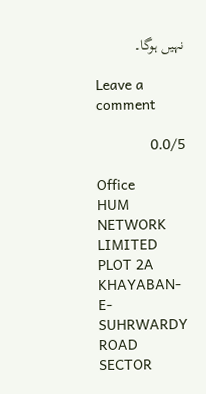نہیں ہوگا۔

Leave a comment

0.0/5

Office
HUM NETWORK LIMITED PLOT 2A KHAYABAN-E- SUHRWARDY ROAD SECTOR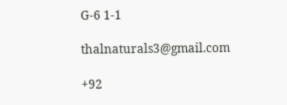G-6 1-1

thalnaturals3@gmail.com

+92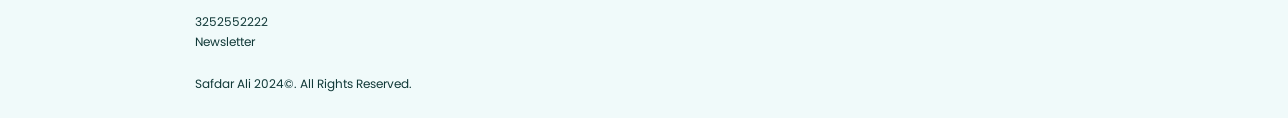3252552222
Newsletter

Safdar Ali 2024©. All Rights Reserved.